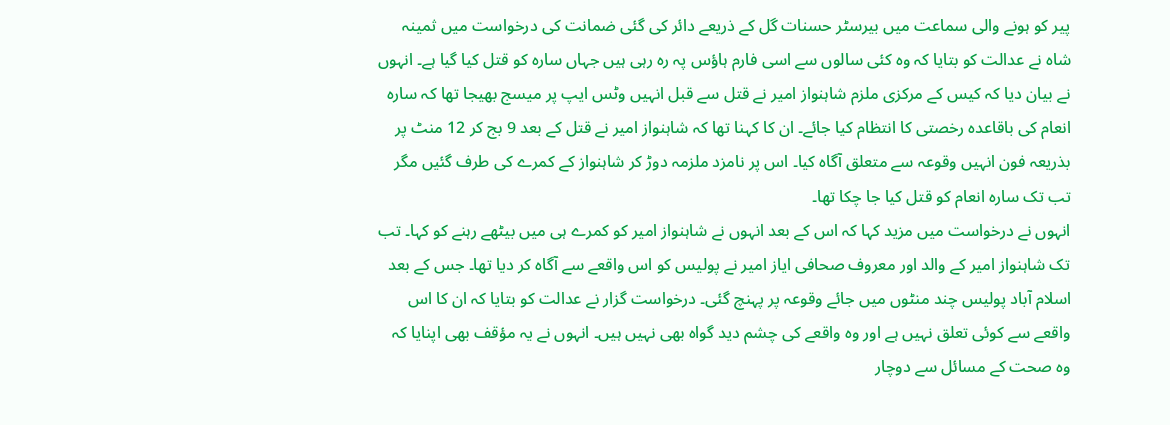پیر کو ہونے والی سماعت میں بیرسٹر حسنات گل کے ذریعے دائر کی گئی ضمانت کی درخواست میں ثمینہ شاہ نے عدالت کو بتایا کہ وہ کئی سالوں سے اسی فارم ہاؤس پہ رہ رہی ہیں جہاں سارہ کو قتل کیا گیا ہے۔ انہوں نے بیان دیا کہ کیس کے مرکزی ملزم شاہنواز امیر نے قتل سے قبل انہیں وٹس ایپ پر میسج بھیجا تھا کہ سارہ انعام کی باقاعدہ رخصتی کا انتظام کیا جائے۔ ان کا کہنا تھا کہ شاہنواز امیر نے قتل کے بعد 9 بج کر 12 منٹ پر بذریعہ فون انہیں وقوعہ سے متعلق آگاہ کیا۔ اس پر نامزد ملزمہ دوڑ کر شاہنواز کے کمرے کی طرف گئیں مگر تب تک سارہ انعام کو قتل کیا جا چکا تھا۔
انہوں نے درخواست میں مزید کہا کہ اس کے بعد انہوں نے شاہنواز امیر کو کمرے ہی میں بیٹھے رہنے کو کہا۔ تب تک شاہنواز امیر کے والد اور معروف صحافی ایاز امیر نے پولیس کو اس واقعے سے آگاہ کر دیا تھا۔ جس کے بعد اسلام آباد پولیس چند منٹوں میں جائے وقوعہ پر پہنچ گئی۔ درخواست گزار نے عدالت کو بتایا کہ ان کا اس واقعے سے کوئی تعلق نہیں ہے اور وہ واقعے کی چشم دید گواہ بھی نہیں ہیں۔ انہوں نے یہ مؤقف بھی اپنایا کہ وہ صحت کے مسائل سے دوچار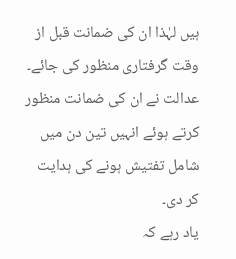ہیں لہٰذا ان کی ضمانت قبل از وقت گرفتاری منظور کی جائے۔
عدالت نے ان کی ضمانت منظور کرتے ہوئے انہیں تین دن میں شامل تفتیش ہونے کی ہدایت کر دی۔
یاد رہے کہ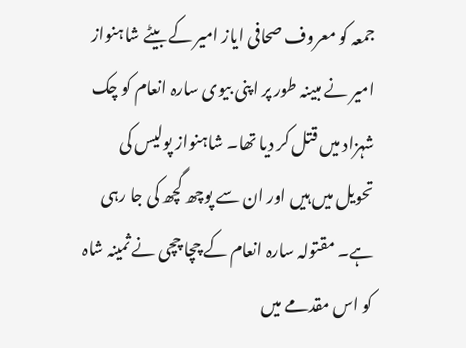جمعہ کو معروف صحافی ایاز امیر کے بیٹے شاہنواز امیر نے مبینہ طور پر اپنی بیوی سارہ انعام کو چک شہزاد میں قتل کر دیا تھا۔ شاہنواز پولیس کی تحویل میں ہیں اور ان سے پوچھ گچھ کی جا رہی ہے۔ مقتولہ سارہ انعام کے چچا چچی نے ثمینہ شاہ کو اس مقدمے میں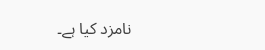نامزد کیا ہے۔